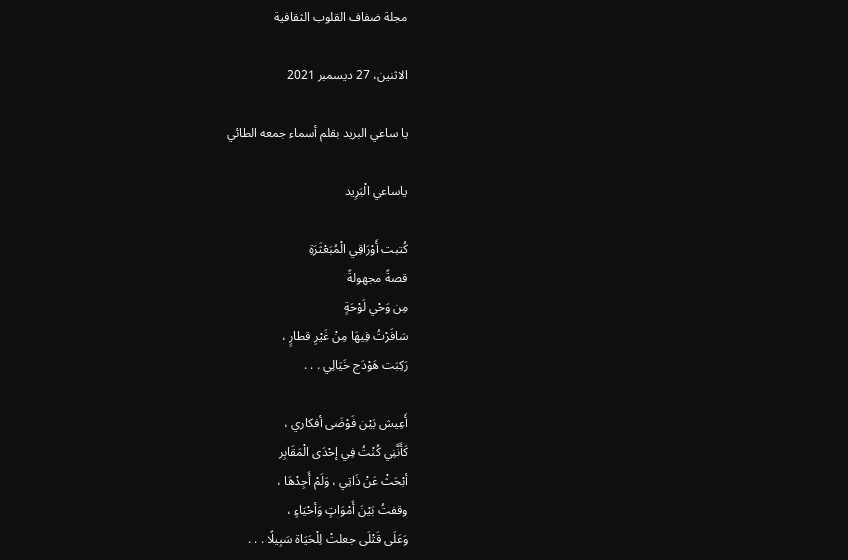مجلة ضفاف القلوب الثقافية

الاثنين، 27 ديسمبر 2021

يا ساعي البريد بقلم أسماء جمعه الطائي

ياساعي الْبَرِيد

كُتبت أَوْرَاقِي الْمُبَعْثَرَةِ
قصةً مجهولةً
مِن وَحْي لَوْحَةٍ
سَافَرْتُ فِيهَا مِنْ غَيْرِ قطارٍ ،
رَكِبَت هَوْدَج خَيَالِي . . .

أَعِيش بَيْن فَوْضَى أفكاري ،
كَأَنَّنِي كُنْتُ فِي إحْدَى الْمَقَابِر
أبْحَثْ عَنْ ذَاتِي ، وَلَمْ أَجِدْهَا ،
وقفتُ بَيْنَ أَمْوَاتٍ وَأحْيَاءٍ ،
وَعَلَى قَتْلَى جعلتْ لِلْحَيَاة سَبِيلًا . . .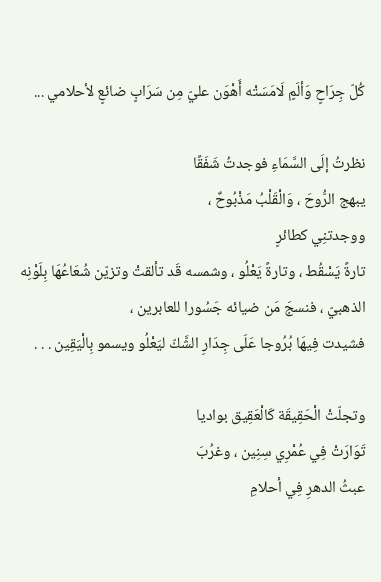كُلّ جِرَاحٍ وَألَمٍ لَامَسَتْه أَهْوَن عليّ مِن سَرَابٍ ضائعٍ لأحلامي ...

نظرتُ إلَى السَّمَاءِ فوجدتُ شَفَقًا
يبهج الرُّوحَ ، وَالْقَلْبُ مَذْبُوحٌ ،
ووجدتنِي كطائرٍ
تارةً يَسْقُط ، وتارةً يَعْلُو ، وشمسه قَد تألقتْ وتزيّن شُعَاعُهَا بِلَوْنِه الذهبيّ ، فنسجَ مَن ضيائه جَسُورا للعابرين ،
فشيدت فِيهَا بُرُوجا عَلَى جِدَارِ الشَّكّ ليَعْلُو ويسمو بِالْيَقِين . . .

وتجلّتْ الْحَقِيقَة كَالْعَقِيق بواديا
تَوَارَتْ فِي عُمْرِي سِنِين ، وغرُبَ
عبثُ الدهرِ فِي أحلامِ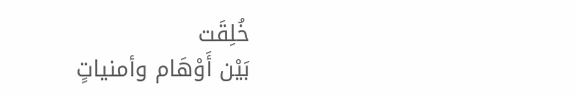خُلِقَت
بَيْن أَوْهَام وأمنياتٍ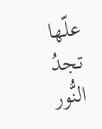علّها تجدُ النُّور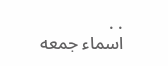. .
اسماء جمعه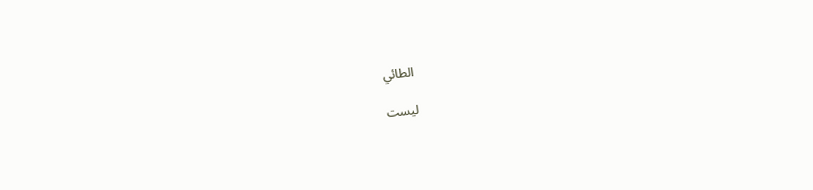الطائي

ليست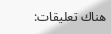هناك تعليقات: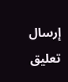إرسال تعليق